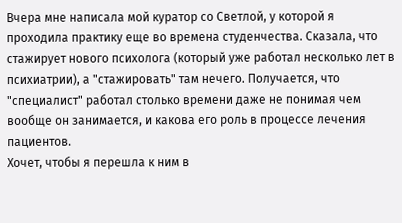Вчера мне написала мой куратор со Светлой, у которой я проходила практику еще во времена студенчества. Сказала, что стажирует нового психолога (который уже работал несколько лет в психиатрии), а "стажировать" там нечего. Получается, что "специалист" работал столько времени даже не понимая чем вообще он занимается, и какова его роль в процессе лечения пациентов.
Хочет, чтобы я перешла к ним в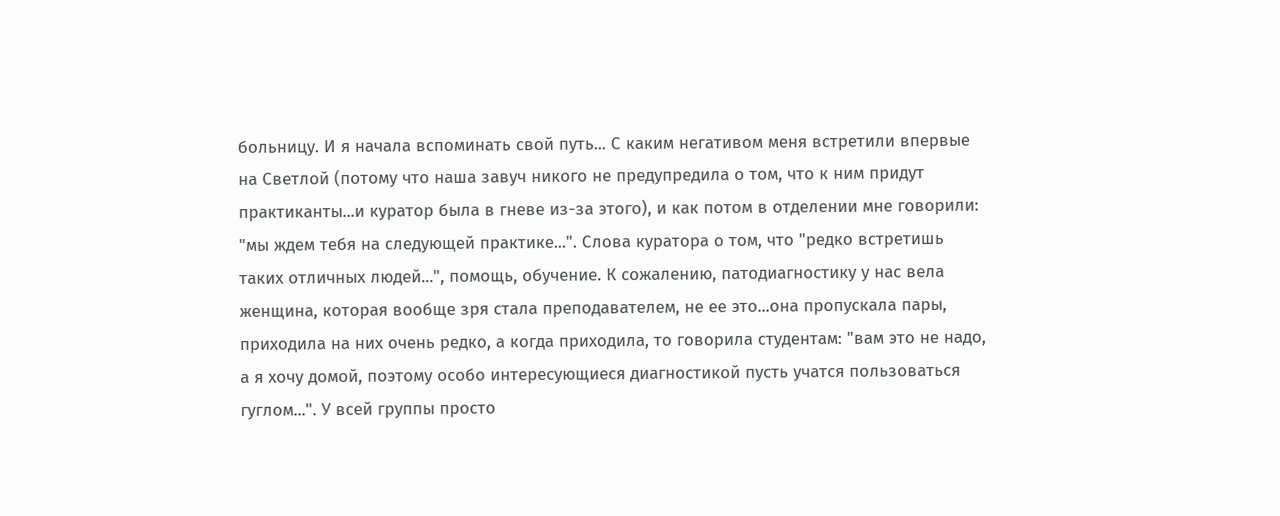больницу. И я начала вспоминать свой путь... С каким негативом меня встретили впервые на Светлой (потому что наша завуч никого не предупредила о том, что к ним придут практиканты...и куратор была в гневе из-за этого), и как потом в отделении мне говорили: "мы ждем тебя на следующей практике...". Слова куратора о том, что "редко встретишь таких отличных людей...", помощь, обучение. К сожалению, патодиагностику у нас вела женщина, которая вообще зря стала преподавателем, не ее это...она пропускала пары, приходила на них очень редко, а когда приходила, то говорила студентам: "вам это не надо, а я хочу домой, поэтому особо интересующиеся диагностикой пусть учатся пользоваться гуглом...". У всей группы просто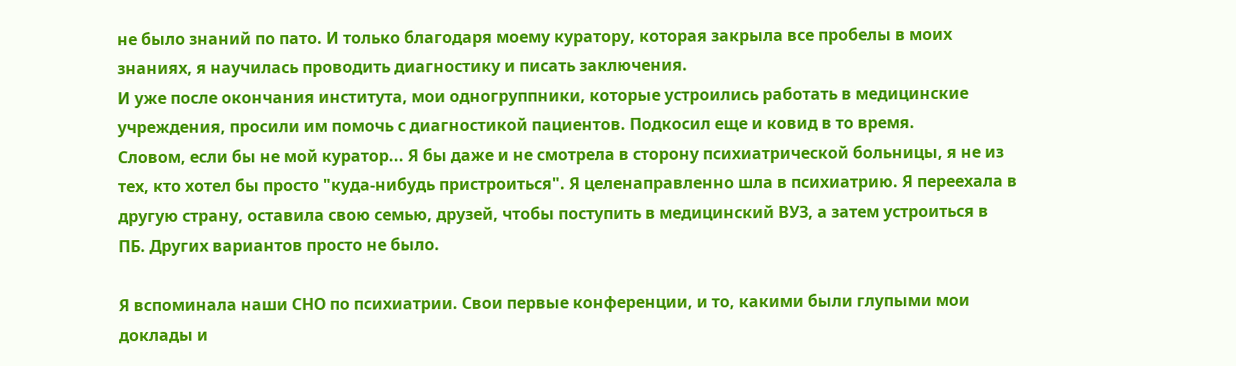не было знаний по пато. И только благодаря моему куратору, которая закрыла все пробелы в моих знаниях, я научилась проводить диагностику и писать заключения.
И уже после окончания института, мои одногруппники, которые устроились работать в медицинские учреждения, просили им помочь с диагностикой пациентов. Подкосил еще и ковид в то время.
Словом, если бы не мой куратор... Я бы даже и не смотрела в сторону психиатрической больницы, я не из тех, кто хотел бы просто "куда-нибудь пристроиться". Я целенаправленно шла в психиатрию. Я переехала в другую страну, оставила свою семью, друзей, чтобы поступить в медицинский ВУЗ, а затем устроиться в ПБ. Других вариантов просто не было.

Я вспоминала наши СНО по психиатрии. Свои первые конференции, и то, какими были глупыми мои доклады и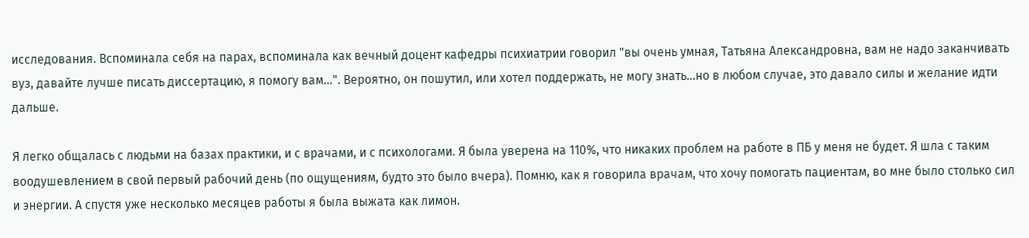исследования. Вспоминала себя на парах, вспоминала как вечный доцент кафедры психиатрии говорил "вы очень умная, Татьяна Александровна, вам не надо заканчивать вуз, давайте лучше писать диссертацию, я помогу вам...". Вероятно, он пошутил, или хотел поддержать, не могу знать...но в любом случае, это давало силы и желание идти дальше.

Я легко общалась с людьми на базах практики, и с врачами, и с психологами. Я была уверена на 110%, что никаких проблем на работе в ПБ у меня не будет. Я шла с таким воодушевлением в свой первый рабочий день (по ощущениям, будто это было вчера). Помню, как я говорила врачам, что хочу помогать пациентам, во мне было столько сил и энергии. А спустя уже несколько месяцев работы я была выжата как лимон.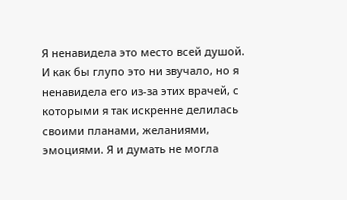Я ненавидела это место всей душой. И как бы глупо это ни звучало, но я ненавидела его из-за этих врачей, с которыми я так искренне делилась своими планами, желаниями, эмоциями. Я и думать не могла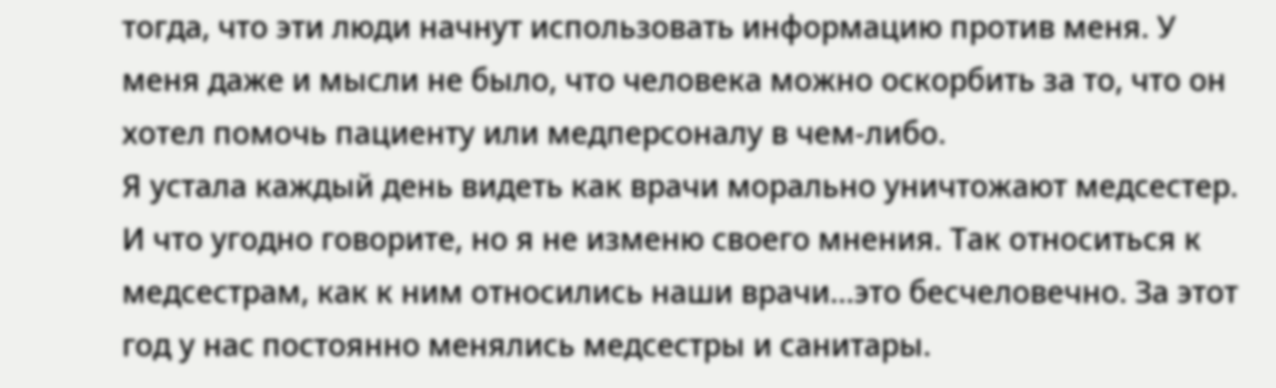тогда, что эти люди начнут использовать информацию против меня. У меня даже и мысли не было, что человека можно оскорбить за то, что он хотел помочь пациенту или медперсоналу в чем-либо.
Я устала каждый день видеть как врачи морально уничтожают медсестер. И что угодно говорите, но я не изменю своего мнения. Так относиться к медсестрам, как к ним относились наши врачи...это бесчеловечно. За этот год у нас постоянно менялись медсестры и санитары.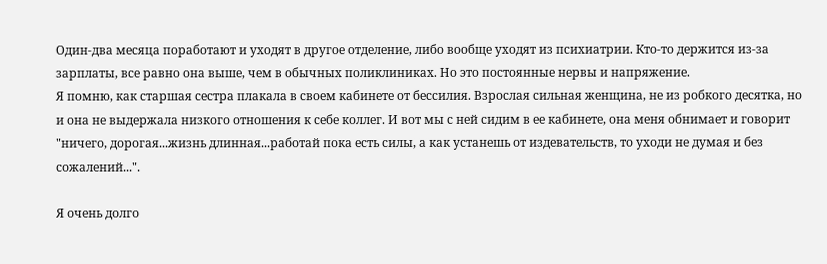Один-два месяца поработают и уходят в другое отделение, либо вообще уходят из психиатрии. Кто-то держится из-за зарплаты, все равно она выше, чем в обычных поликлиниках. Но это постоянные нервы и напряжение.
Я помню, как старшая сестра плакала в своем кабинете от бессилия. Взрослая сильная женщина, не из робкого десятка, но и она не выдержала низкого отношения к себе коллег. И вот мы с ней сидим в ее кабинете, она меня обнимает и говорит "ничего, дорогая...жизнь длинная...работай пока есть силы, а как устанешь от издевательств, то уходи не думая и без сожалений...".

Я очень долго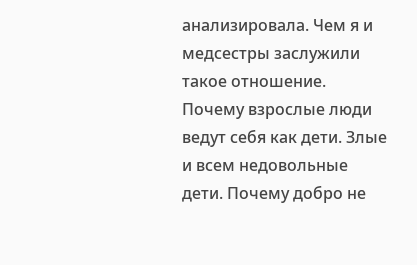анализировала. Чем я и медсестры заслужили такое отношение. Почему взрослые люди ведут себя как дети. Злые и всем недовольные дети. Почему добро не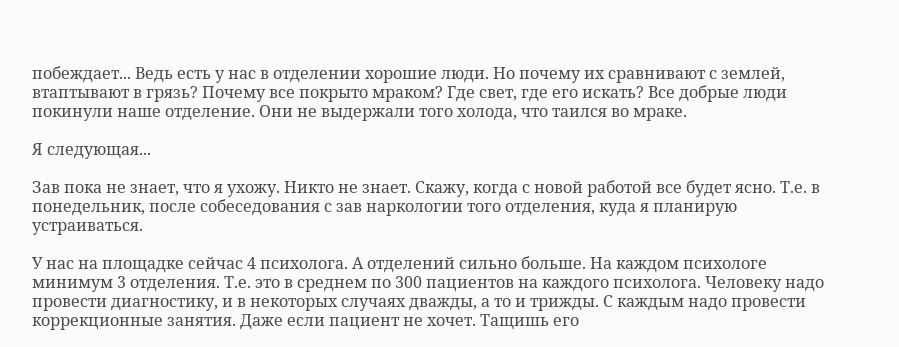побеждает... Ведь есть у нас в отделении хорошие люди. Но почему их сравнивают с землей, втаптывают в грязь? Почему все покрыто мраком? Где свет, где его искать? Все добрые люди покинули наше отделение. Они не выдержали того холода, что таился во мраке.

Я следующая...

Зав пока не знает, что я ухожу. Никто не знает. Скажу, когда с новой работой все будет ясно. Т.е. в понедельник, после собеседования с зав наркологии того отделения, куда я планирую устраиваться.

У нас на площадке сейчас 4 психолога. А отделений сильно больше. На каждом психологе минимум 3 отделения. Т.е. это в среднем по 300 пациентов на каждого психолога. Человеку надо провести диагностику, и в некоторых случаях дважды, а то и трижды. С каждым надо провести коррекционные занятия. Даже если пациент не хочет. Тащишь его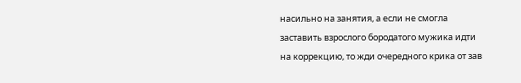насильно на занятия, а если не смогла заставить взрослого бородатого мужика идти на коррекцию, то жди очередного крика от зав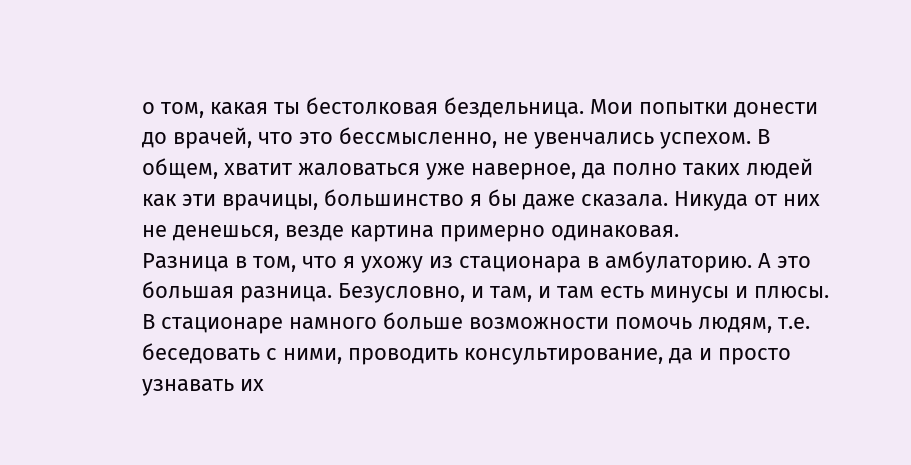о том, какая ты бестолковая бездельница. Мои попытки донести до врачей, что это бессмысленно, не увенчались успехом. В общем, хватит жаловаться уже наверное, да полно таких людей как эти врачицы, большинство я бы даже сказала. Никуда от них не денешься, везде картина примерно одинаковая.
Разница в том, что я ухожу из стационара в амбулаторию. А это большая разница. Безусловно, и там, и там есть минусы и плюсы. В стационаре намного больше возможности помочь людям, т.е. беседовать с ними, проводить консультирование, да и просто узнавать их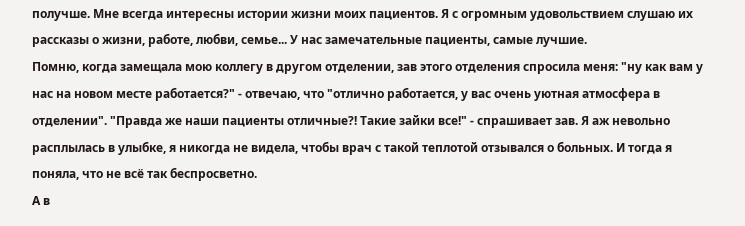получше. Мне всегда интересны истории жизни моих пациентов. Я с огромным удовольствием слушаю их рассказы о жизни, работе, любви, семье... У нас замечательные пациенты, самые лучшие.
Помню, когда замещала мою коллегу в другом отделении, зав этого отделения спросила меня: "ну как вам у нас на новом месте работается?" - отвечаю, что "отлично работается, у вас очень уютная атмосфера в отделении". "Правда же наши пациенты отличные?! Такие зайки все!" - спрашивает зав. Я аж невольно расплылась в улыбке, я никогда не видела, чтобы врач с такой теплотой отзывался о больных. И тогда я поняла, что не всё так беспросветно.
А в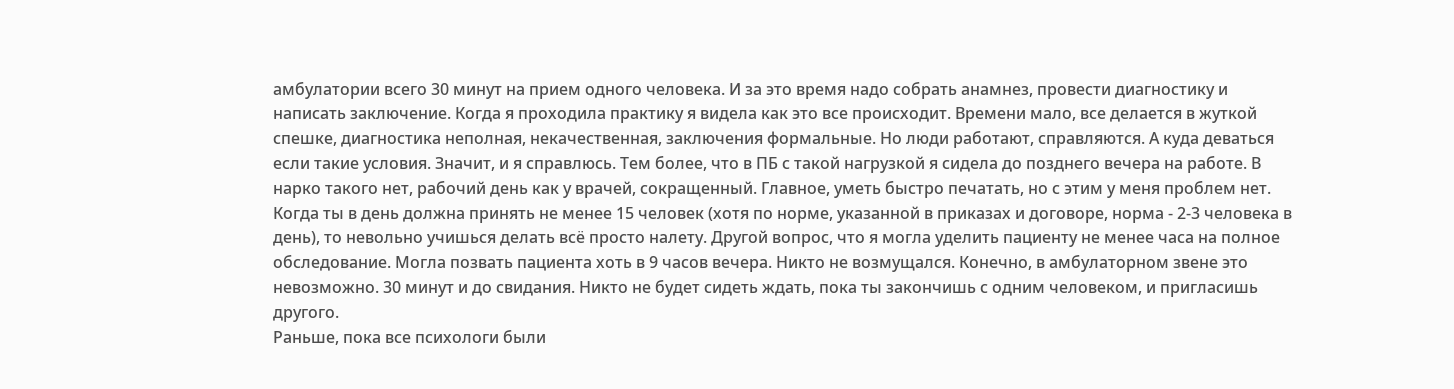амбулатории всего 30 минут на прием одного человека. И за это время надо собрать анамнез, провести диагностику и написать заключение. Когда я проходила практику я видела как это все происходит. Времени мало, все делается в жуткой спешке, диагностика неполная, некачественная, заключения формальные. Но люди работают, справляются. А куда деваться если такие условия. Значит, и я справлюсь. Тем более, что в ПБ с такой нагрузкой я сидела до позднего вечера на работе. В нарко такого нет, рабочий день как у врачей, сокращенный. Главное, уметь быстро печатать, но с этим у меня проблем нет. Когда ты в день должна принять не менее 15 человек (хотя по норме, указанной в приказах и договоре, норма - 2-3 человека в день), то невольно учишься делать всё просто налету. Другой вопрос, что я могла уделить пациенту не менее часа на полное обследование. Могла позвать пациента хоть в 9 часов вечера. Никто не возмущался. Конечно, в амбулаторном звене это невозможно. 30 минут и до свидания. Никто не будет сидеть ждать, пока ты закончишь с одним человеком, и пригласишь другого.
Раньше, пока все психологи были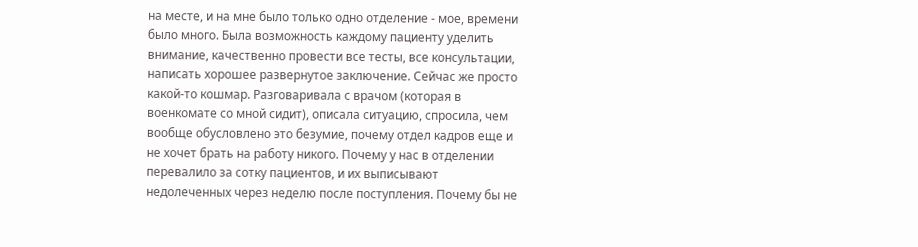на месте, и на мне было только одно отделение - мое, времени было много. Была возможность каждому пациенту уделить внимание, качественно провести все тесты, все консультации, написать хорошее развернутое заключение. Сейчас же просто какой-то кошмар. Разговаривала с врачом (которая в военкомате со мной сидит), описала ситуацию, спросила, чем вообще обусловлено это безумие, почему отдел кадров еще и не хочет брать на работу никого. Почему у нас в отделении перевалило за сотку пациентов, и их выписывают недолеченных через неделю после поступления. Почему бы не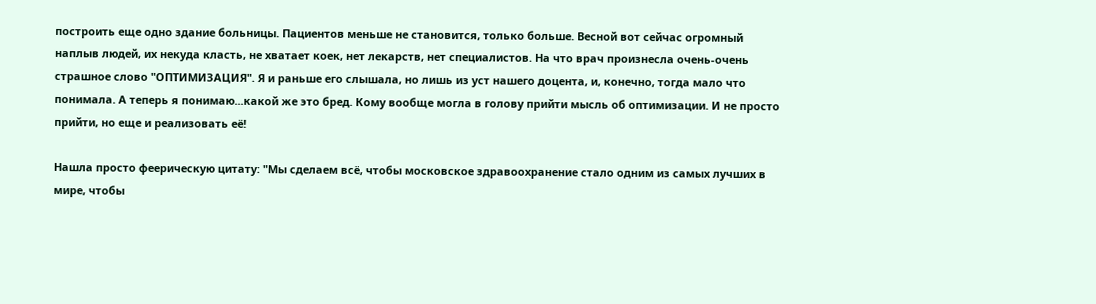построить еще одно здание больницы. Пациентов меньше не становится, только больше. Весной вот сейчас огромный наплыв людей, их некуда класть, не хватает коек, нет лекарств, нет специалистов. На что врач произнесла очень-очень страшное слово "ОПТИМИЗАЦИЯ". Я и раньше его слышала, но лишь из уст нашего доцента, и, конечно, тогда мало что понимала. А теперь я понимаю...какой же это бред. Кому вообще могла в голову прийти мысль об оптимизации. И не просто прийти, но еще и реализовать её!

Нашла просто феерическую цитату: "Мы сделаем всё, чтобы московское здравоохранение стало одним из самых лучших в мире, чтобы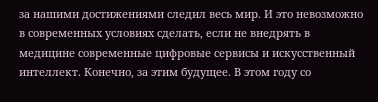за нашими достижениями следил весь мир. И это невозможно в современных условиях сделать, если не внедрять в медицине современные цифровые сервисы и искусственный интеллект. Конечно, за этим будущее. В этом году со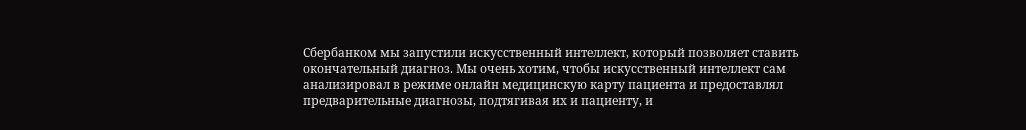Сбербанком мы запустили искусственный интеллект, который позволяет ставить окончательный диагноз. Мы очень хотим, чтобы искусственный интеллект сам анализировал в режиме онлайн медицинскую карту пациента и предоставлял предварительные диагнозы, подтягивая их и пациенту, и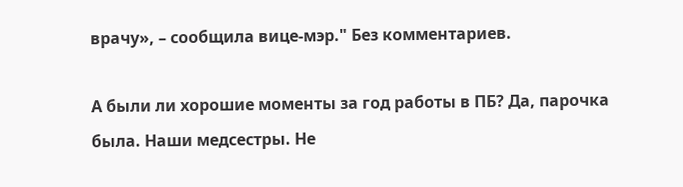врачу», – сообщила вице-мэр." Без комментариев.

А были ли хорошие моменты за год работы в ПБ? Да, парочка была. Наши медсестры. Не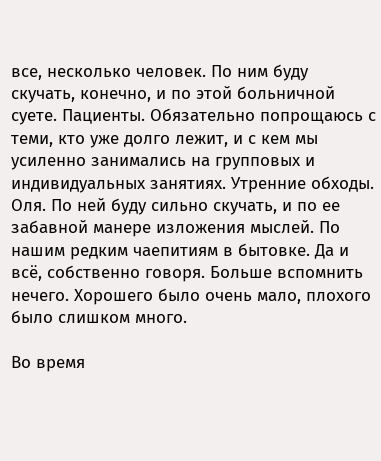все, несколько человек. По ним буду скучать, конечно, и по этой больничной суете. Пациенты. Обязательно попрощаюсь с теми, кто уже долго лежит, и с кем мы усиленно занимались на групповых и индивидуальных занятиях. Утренние обходы. Оля. По ней буду сильно скучать, и по ее забавной манере изложения мыслей. По нашим редким чаепитиям в бытовке. Да и всё, собственно говоря. Больше вспомнить нечего. Хорошего было очень мало, плохого было слишком много.

Во время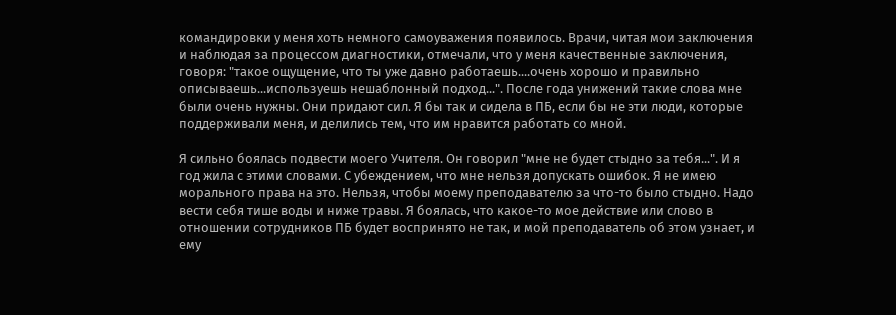командировки у меня хоть немного самоуважения появилось. Врачи, читая мои заключения и наблюдая за процессом диагностики, отмечали, что у меня качественные заключения, говоря: "такое ощущение, что ты уже давно работаешь....очень хорошо и правильно описываешь...используешь нешаблонный подход...". После года унижений такие слова мне были очень нужны. Они придают сил. Я бы так и сидела в ПБ, если бы не эти люди, которые поддерживали меня, и делились тем, что им нравится работать со мной.

Я сильно боялась подвести моего Учителя. Он говорил "мне не будет стыдно за тебя...". И я год жила с этими словами. С убеждением, что мне нельзя допускать ошибок. Я не имею морального права на это. Нельзя, чтобы моему преподавателю за что-то было стыдно. Надо вести себя тише воды и ниже травы. Я боялась, что какое-то мое действие или слово в отношении сотрудников ПБ будет воспринято не так, и мой преподаватель об этом узнает, и ему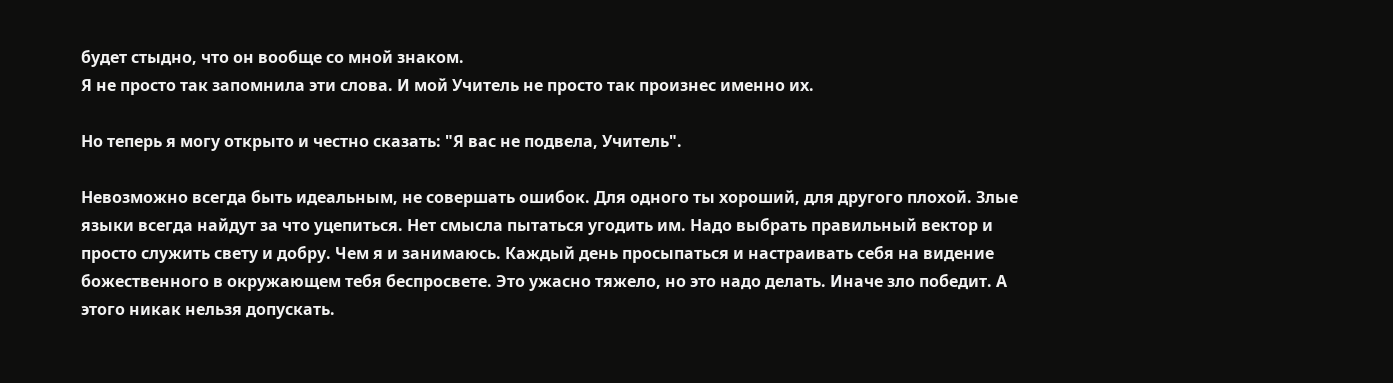будет стыдно, что он вообще со мной знаком.
Я не просто так запомнила эти слова. И мой Учитель не просто так произнес именно их.

Но теперь я могу открыто и честно сказать: "Я вас не подвела, Учитель".

Невозможно всегда быть идеальным, не совершать ошибок. Для одного ты хороший, для другого плохой. Злые языки всегда найдут за что уцепиться. Нет смысла пытаться угодить им. Надо выбрать правильный вектор и просто служить свету и добру. Чем я и занимаюсь. Каждый день просыпаться и настраивать себя на видение божественного в окружающем тебя беспросвете. Это ужасно тяжело, но это надо делать. Иначе зло победит. А этого никак нельзя допускать.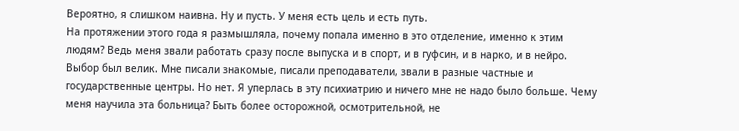Вероятно, я слишком наивна. Ну и пусть. У меня есть цель и есть путь.
На протяжении этого года я размышляла, почему попала именно в это отделение, именно к этим людям? Ведь меня звали работать сразу после выпуска и в спорт, и в гуфсин, и в нарко, и в нейро. Выбор был велик. Мне писали знакомые, писали преподаватели, звали в разные частные и государственные центры. Но нет. Я уперлась в эту психиатрию и ничего мне не надо было больше. Чему меня научила эта больница? Быть более осторожной, осмотрительной, не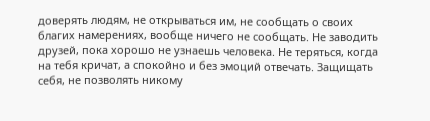доверять людям, не открываться им, не сообщать о своих благих намерениях, вообще ничего не сообщать. Не заводить друзей, пока хорошо не узнаешь человека. Не теряться, когда на тебя кричат, а спокойно и без эмоций отвечать. Защищать себя, не позволять никому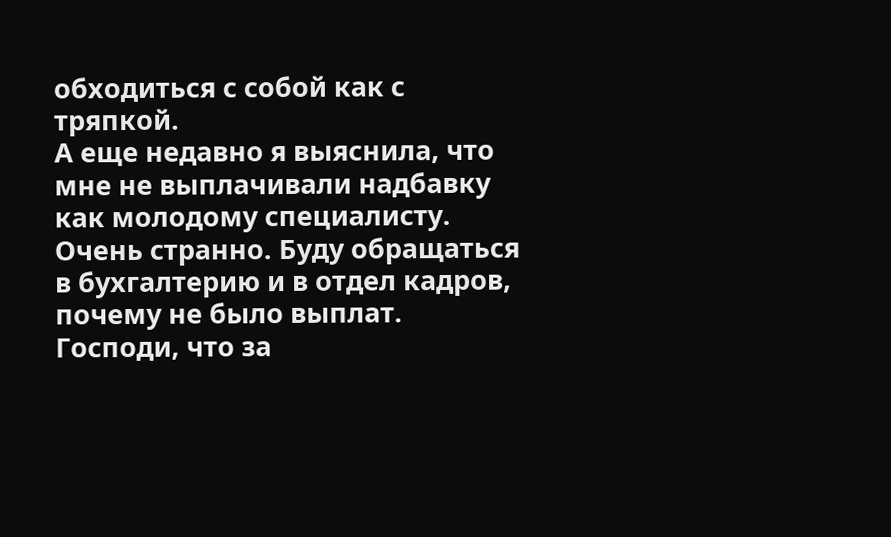обходиться с собой как с тряпкой.
А еще недавно я выяснила, что мне не выплачивали надбавку как молодому специалисту. Очень странно. Буду обращаться в бухгалтерию и в отдел кадров, почему не было выплат.
Господи, что за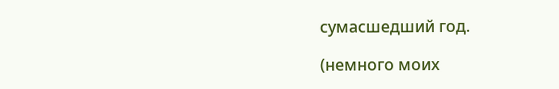сумасшедший год.

(немного моих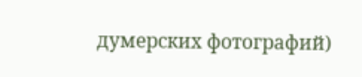думерских фотографий)